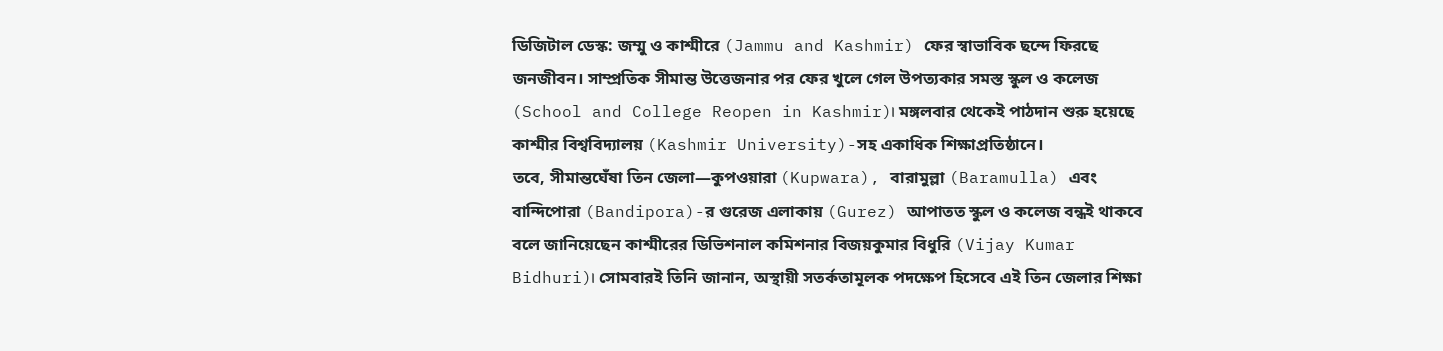ডিজিটাল ডেস্ক: জম্মু ও কাশ্মীরে (Jammu and Kashmir) ফের স্বাভাবিক ছন্দে ফিরছে জনজীবন। সাম্প্রতিক সীমান্ত উত্তেজনার পর ফের খুলে গেল উপত্যকার সমস্ত স্কুল ও কলেজ (School and College Reopen in Kashmir)। মঙ্গলবার থেকেই পাঠদান শুরু হয়েছে কাশ্মীর বিশ্ববিদ্যালয় (Kashmir University)-সহ একাধিক শিক্ষাপ্রতিষ্ঠানে।
তবে, সীমান্তঘেঁষা তিন জেলা—কুপওয়ারা (Kupwara), বারামুল্লা (Baramulla) এবং বান্দিপোরা (Bandipora)-র গুরেজ এলাকায় (Gurez) আপাতত স্কুল ও কলেজ বন্ধই থাকবে বলে জানিয়েছেন কাশ্মীরের ডিভিশনাল কমিশনার বিজয়কুমার বিধুরি (Vijay Kumar Bidhuri)। সোমবারই তিনি জানান, অস্থায়ী সতর্কতামূলক পদক্ষেপ হিসেবে এই তিন জেলার শিক্ষা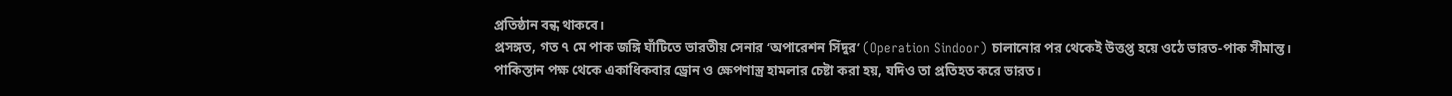প্রতিষ্ঠান বন্ধ থাকবে।
প্রসঙ্গত, গত ৭ মে পাক জঙ্গি ঘাঁটিতে ভারতীয় সেনার ‘অপারেশন সিঁদুর’ (Operation Sindoor) চালানোর পর থেকেই উত্তপ্ত হয়ে ওঠে ভারত-পাক সীমান্ত। পাকিস্তান পক্ষ থেকে একাধিকবার ড্রোন ও ক্ষেপণাস্ত্র হামলার চেষ্টা করা হয়, যদিও তা প্রতিহত করে ভারত।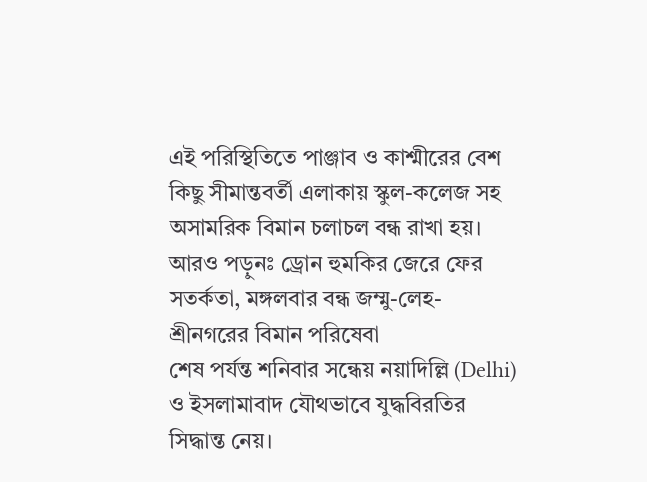এই পরিস্থিতিতে পাঞ্জাব ও কাশ্মীরের বেশ কিছু সীমান্তবর্তী এলাকায় স্কুল-কলেজ সহ অসামরিক বিমান চলাচল বন্ধ রাখা হয়।
আরও পড়ুনঃ ড্রোন হুমকির জেরে ফের সতর্কতা, মঙ্গলবার বন্ধ জম্মু-লেহ-শ্রীনগরের বিমান পরিষেবা
শেষ পর্যন্ত শনিবার সন্ধেয় নয়াদিল্লি (Delhi) ও ইসলামাবাদ যৌথভাবে যুদ্ধবিরতির সিদ্ধান্ত নেয়।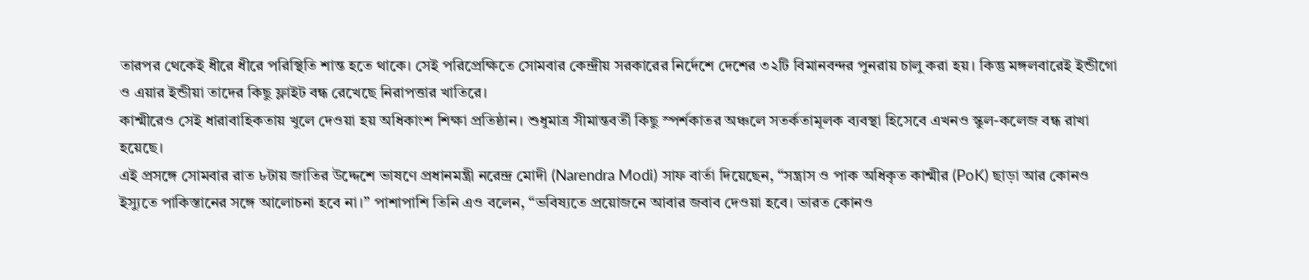তারপর থেকেই ধীরে ধীরে পরিস্থিতি শান্ত হতে থাকে। সেই পরিপ্রেক্ষিতে সোমবার কেন্দ্রীয় সরকারের নির্দেশে দেশের ৩২টি বিমানবন্দর পুনরায় চালু করা হয়। কিন্তু মঙ্গলবারেই ইন্ডীগো ও এয়ার ইন্ডীয়া তাদের কিছু ফ্লাইট বন্ধ রেখেছে নিরাপত্তার খাতিরে।
কাশ্মীরেও সেই ধারাবাহিকতায় খুলে দেওয়া হয় অধিকাংশ শিক্ষা প্রতিষ্ঠান। শুধুমাত্র সীমান্তবর্তী কিছু স্পর্শকাতর অঞ্চলে সতর্কতামূলক ব্যবস্থা হিসেবে এখনও স্কুল-কলেজ বন্ধ রাখা হয়েছে।
এই প্রসঙ্গে সোমবার রাত ৮টায় জাতির উদ্দেশে ভাষণে প্রধানমন্ত্রী নরেন্দ্র মোদী (Narendra Modi) সাফ বার্তা দিয়েছেন, “সন্ত্রাস ও পাক অধিকৃত কাশ্মীর (PoK) ছাড়া আর কোনও ইস্যুতে পাকিস্তানের সঙ্গে আলোচনা হবে না।” পাশাপাশি তিনি এও বলেন, “ভবিষ্যতে প্রয়োজনে আবার জবাব দেওয়া হবে। ভারত কোনও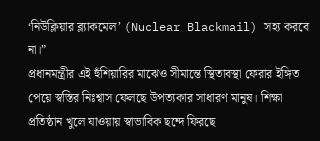‘নিউক্লিয়ার ব্ল্যাকমেল’ (Nuclear Blackmail) সহ্য করবে না।”
প্রধানমন্ত্রীর এই হুঁশিয়ারির মাঝেও সীমান্তে স্থিতাবস্থা ফেরার ইঙ্গিত পেয়ে স্বস্তির নিঃশ্বাস ফেলছে উপত্যকার সাধারণ মানুষ। শিক্ষা প্রতিষ্ঠান খুলে যাওয়ায় স্বাভাবিক ছন্দে ফিরছে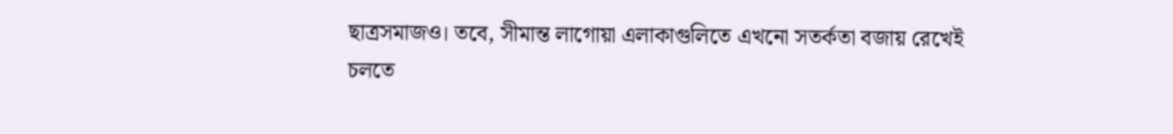ছাত্রসমাজও। তবে, সীমান্ত লাগোয়া এলাকাগুলিতে এখনো সতর্কতা বজায় রেখেই চলতে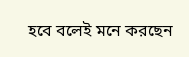হবে বলেই মনে করছেন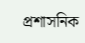প্রশাসনিক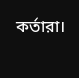কর্তারা।